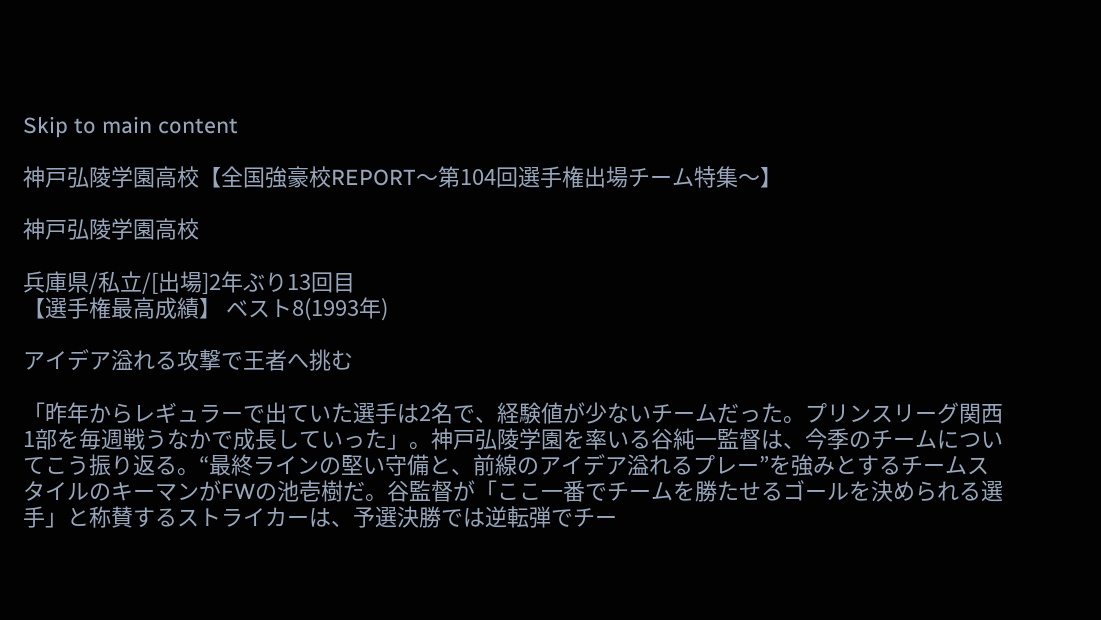Skip to main content

神戸弘陵学園高校【全国強豪校REPORT〜第104回選手権出場チーム特集〜】

神戸弘陵学園高校

兵庫県/私立/[出場]2年ぶり13回目
【選手権最高成績】 ベスト8(1993年)

アイデア溢れる攻撃で王者へ挑む

「昨年からレギュラーで出ていた選手は2名で、経験値が少ないチームだった。プリンスリーグ関西1部を毎週戦うなかで成長していった」。神戸弘陵学園を率いる谷純一監督は、今季のチームについてこう振り返る。“最終ラインの堅い守備と、前線のアイデア溢れるプレー”を強みとするチームスタイルのキーマンがFWの池壱樹だ。谷監督が「ここ一番でチームを勝たせるゴールを決められる選手」と称賛するストライカーは、予選決勝では逆転弾でチー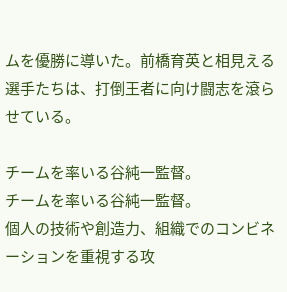ムを優勝に導いた。前橋育英と相見える選手たちは、打倒王者に向け闘志を滾らせている。

チームを率いる谷純一監督。
チームを率いる谷純一監督。
個人の技術や創造力、組織でのコンビネーションを重視する攻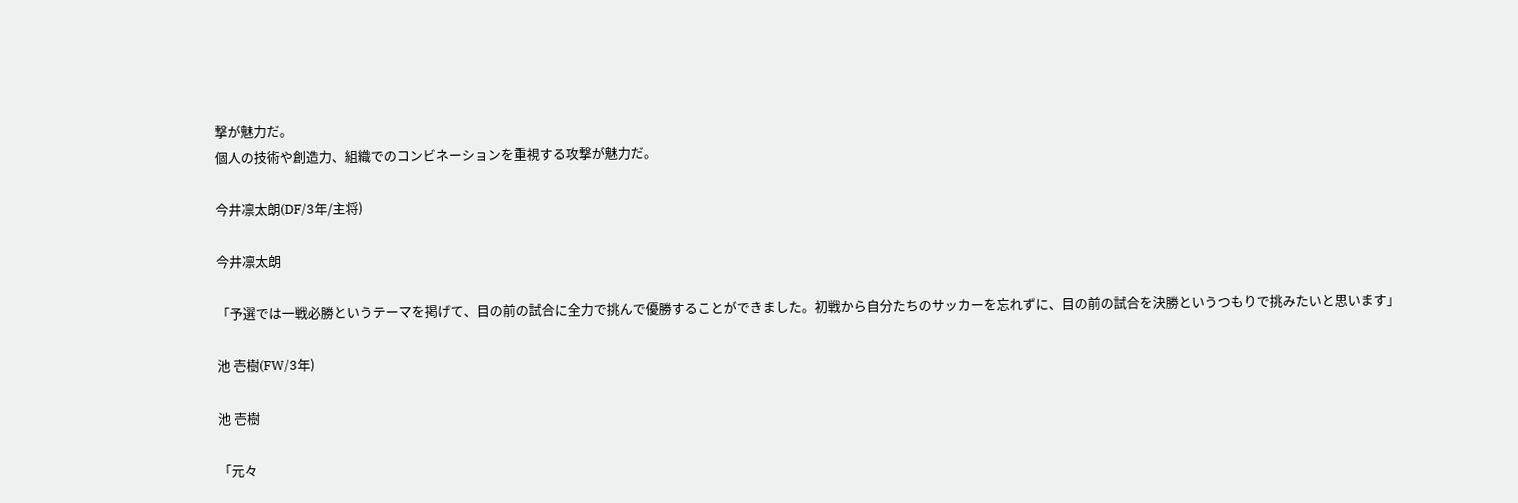撃が魅力だ。
個人の技術や創造力、組織でのコンビネーションを重視する攻撃が魅力だ。

今井凛太朗(DF/3年/主将)

今井凛太朗

「予選では一戦必勝というテーマを掲げて、目の前の試合に全力で挑んで優勝することができました。初戦から自分たちのサッカーを忘れずに、目の前の試合を決勝というつもりで挑みたいと思います」

池 壱樹(FW/3年)

池 壱樹

「元々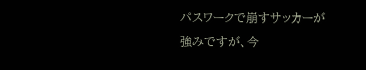パスワークで崩すサッカーが強みですが、今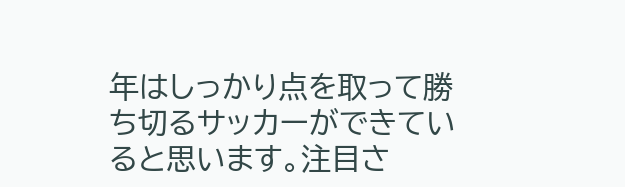年はしっかり点を取って勝ち切るサッカーができていると思います。注目さ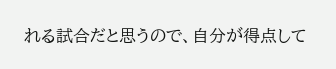れる試合だと思うので、自分が得点して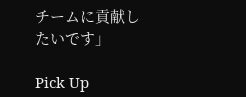チームに貢献したいです」

Pick Up